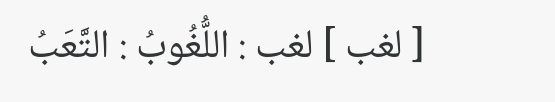[ لغب ] لغب : اللُّغُوبُ : التَّعَبُ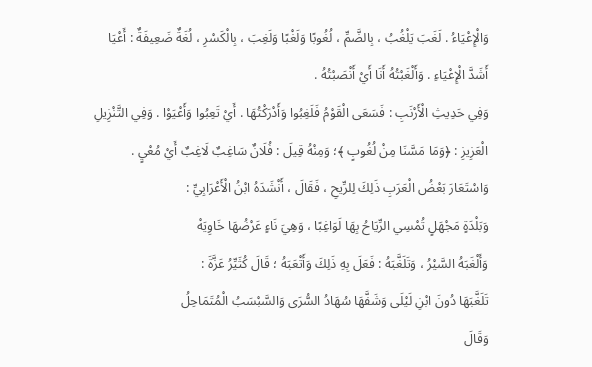وَالْإِعْيَاءُ . لَغَبَ يَلْغُبُ ، بِالضَّمِّ ، لُغُوبًا وَلَغْبًا وَلَغِبَ ، بِالْكَسْرِ ، لُغَةٌ ضَعِيفَةٌ : أَعْيَا أَشَدَّ الْإِعْيَاءِ . وَأَلْغَبْتُهُ أَنَا أَيْ أَنْصَبْتُهُ .
وَفِي حَدِيثِ الْأَرْنَبِ : فَسَعَى الْقَوْمُ فَلَغِبُوا وَأَدْرَكْتُهَا . أَيْ تَعِبُوا وَأَعْيَوْا . وَفِي التَّنْزِيلِ الْعَزِيزِ : ﴿وَمَا مَسَّنَا مِنْ لُغُوبٍ ﴾؛ وَمِنْهُ قِيلَ : فُلَانٌ سَاغِبٌ لَاغِبٌ أَيْ مُعْيٍ .
وَاسْتَعَارَ بَعْضُ الْعَرَبِ ذَلِكَ لِلرِّيحِ ، فَقَالَ ، أَنْشَدَهُ ابْنُ الْأَعْرَابِيِّ :
وَبَلْدَةٍ مَجْهَلٍ تُمْسِي الرِّيَاحُ بِهَا لَوَاغِبًا ، وَهِيَ نَاءٍ عَرْضُهَا خَاوِيَهْ
وَأَلْغَبَهُ السَّيْرُ ، وَتَلَغَّبَهُ : فَعَلَ بِهِ ذَلِكَ وَأَتْعَبَهُ ؛ قَالَ كُثَيِّرُ عَزَّةَ :
تَلَغَّبَهَا دُونَ ابْنِ لَيْلَى وَشَفَّهَا سُهَادُ السُّرَى وَالسَّبْسَبُ الْمُتَمَاحِلُ
وَقَالَ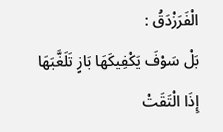الْفَرَزْدَقُ :
بَلْ سَوْفَ يَكْفِيكَهَا بَازٍ تَلَغَّبَهَا إِذَا الْتَقَتْ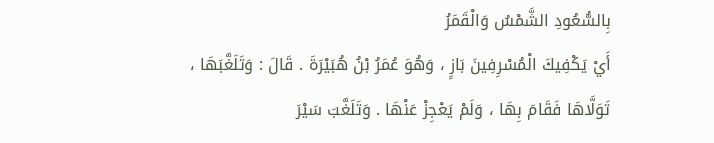بِالسُّعُودِ الشَّمْسُ وَالْقَمَرُ
أَيْ يَكْفِيكَ الْمُسْرِفِينَ بَازٍ ، وَهُوَ عُمَرُ بْنُ هُبَيْرَةَ . قَالَ : وَتَلَغَّبَهَا ، تَوَلَّاهَا فَقَامَ بِهَا ، وَلَمْ يَعْجِزْ عَنْهَا . وَتَلَغَّبَ سَيْرَ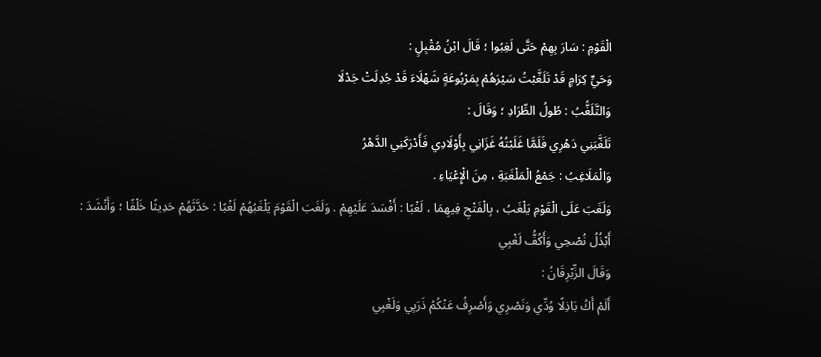الْقَوْمِ : سَارَ بِهِمْ حَتَّى لَغِبُوا ؛ قَالَ ابْنُ مُقْبِلٍ :
وَحَيٍّ كِرَامٍ قَدْ تَلَغَّبْتُ سَيْرَهُمْ بِمَرْبُوعَةٍ شَهْلَاءَ قَدْ جُدِلَتْ جَدْلَا
وَالتَّلَغُّبُ : طُولُ الطِّرَادِ ؛ وَقَالَ :
تَلَغَّبَنِي دَهْرِي فَلَمَّا غَلَبْتُهُ غَزَانِي بِأَوْلَادِي فَأَدْرَكَنِي الدَّهْرُ
وَالْمَلَاغِبُ : جَمْعُ الْمَلْغَبَةِ ، مِنَ الْإِعْيَاءِ .
وَلَغَبَ عَلَى الْقَوْمِ يَلْغَبُ ، بِالْفَتْحِ فِيهِمَا ، لَغْبًا : أَفْسَدَ عَلَيْهِمْ . وَلَغَبَ الْقَوْمَ يَلْغَبُهُمْ لَغْبًا : حَدَّثَهُمْ حَدِيثًا خَلْفًا ؛ وَأَنْشَدَ :
أَبْذُلُ نُصْحِي وَأَكُفُّ لَغْبِي
وَقَالَ الزِّبْرِقَانُ :
أَلَمْ أَكُ بَاذِلًا وُدِّي وَنَصْرِي وَأَصْرِفُ عَنْكُمُ ذَرَبِي وَلَغْبِي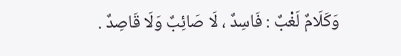وَكَلَامٌ لَغْبٌ : فَاسِدٌ ، لَا صَائِبٌ وَلَا قَاصِدٌ .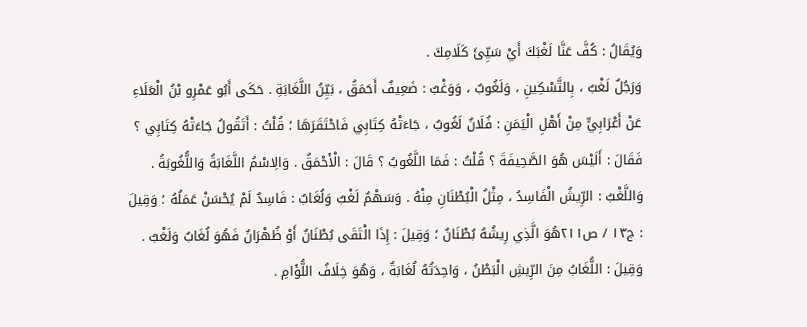وَيُقَالُ : كُفَّ عَنَّا لَغْبَكَ أَيْ سَيِّئَ كَلَامِكَ .
وَرَجُلٌ لَغْبٌ ، بِالتَّسْكِينِ ، وَلَغُوبٌ ، وَوَغْبٌ : ضَعِيفٌ أَحَمَقُ ، بَيِّنُ اللَّغَابَةِ . حَكَى أَبُو عَمْرِو بْنُ الْعَلَاءِ عَنْ أَعْرَابِيٍّ مِنْ أَهْلِ الْيَمَنِ : فُلَانٌ لَغُوبٌ ، جَاءَتْهُ كِتَابِي فَاحْتَقَرَهَا ؛ قُلْتُ : أَتَقُولُ جَاءَتْهُ كِتَابِي ؟ فَقَالَ : أَلَيْسَ هُوَ الصَّحِيفَةَ ؟ قُلْتُ : فَمَا اللَّغُوبُ ؟ قَالَ : الْأَحْمَقُ . وَالِاسْمُ اللَّغَابَةُ وَاللُّغُوبَةُ .
وَاللَّغْبُ : الرِّيشُ الْفَاسِدُ ، مِثْلُ الْبُطْنَانِ مِنْهُ . وَسَهْمٌ لَغْبٌ وَلُغَابٌ : فَاسِدٌ لَمْ يُحْسَنْ عَمَلُهُ ؛ وَقِيلَ : ج١٣ / ص٢١١هُوَ الَّذِي رِيشُهُ بُطْنَانٌ ؛ وَقِيلَ : إِذَا الْتَقَى بُطْنَانٌ أَوْ ظُهْرَانٌ فَهُوَ لُغَابٌ وَلَغْبٌ . وَقِيلَ : اللُّغَابُ مِنَ الرِّيشِ الْبَطْنُ ، وَاحِدَتُهُ لُغَابَةٌ ، وَهُوَ خِلَافُ اللُّؤَامِ .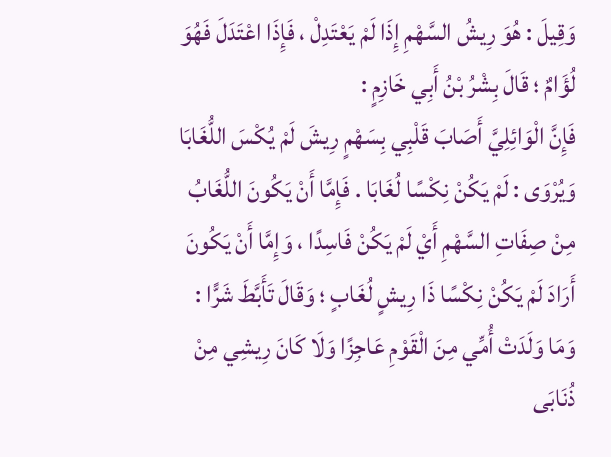وَقِيلَ : هُوَ رِيشُ السَّهْمِ إِذَا لَمْ يَعْتَدِلْ ، فَإِذَا اعْتَدَلَ فَهُوَ لُؤَامٌ ؛ قَالَ بِشْرُ بْنُ أَبِي خَازِمٍ :
فَإِنَّ الْوَائِلِيَّ أَصَابَ قَلْبِي بِسَهْمٍ رِيشَ لَمْ يُكْسَ اللُّغَابَا
وَيُرْوَى : لَمْ يَكُنْ نِكْسًا لُغَابَا . فَإِمَّا أَنْ يَكُونَ اللُّغَابُ مِنْ صِفَاتِ السَّهْمِ أَيْ لَمْ يَكُنْ فَاسِدًا ، وَإِمَّا أَنْ يَكُونَ أَرَادَ لَمْ يَكُنْ نِكْسًا ذَا رِيشٍ لُغَابٍ ؛ وَقَالَ تَأَبَّطَ شَرًّا :
وَمَا وَلَدَتْ أُمِّي مِنَ الْقَوْمِ عَاجِزًا وَلَا كَانَ رِيشِي مِنْ ذُنَابَى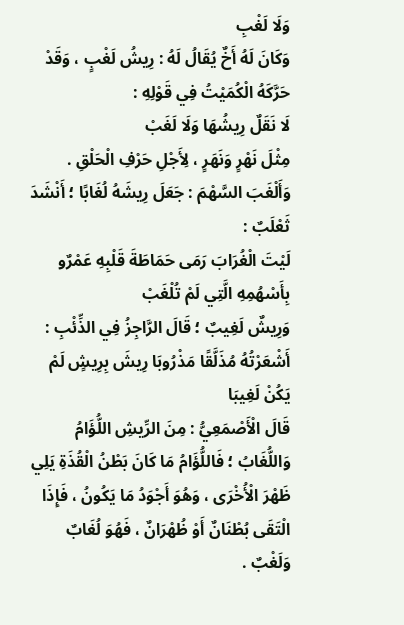وَلَا لَغْبِ
وَكَانَ لَهُ أَخٌ يُقَالُ لَهُ : رِيشُ لَغْبٍ ، وَقَدْ حَرَّكَهُ الْكُمَيْتُ فِي قَوْلِهِ :
لَا نَقَلٌ رِيشُهَا وَلَا لَغَبْ
مِثْلَ نَهْرٍ وَنَهَرٍ ، لِأَجْلِ حَرْفِ الْحَلْقِ . وَأَلْغَبَ السَّهْمَ : جَعَلَ رِيشَهُ لُغَابًا ؛ أَنْشَدَ ثَعْلَبٌ :
لَيْتَ الْغُرَابَ رَمَى حَمَاطَةَ قَلْبِهِ عَمْرٌو بِأَسْهُمِهِ الَّتِي لَمْ تُلْغَبْ
وَرِيشٌ لَغِيبٌ ؛ قَالَ الرَّاجِزُ فِي الذِّئْبِ :
أَشْعَرْتُهُ مُذَلَّقًا مَذْرُوبَا رِيشَ بِرِيشٍ لَمْ يَكُنْ لَغِيبَا
قَالَ الْأَصْمَعِيُّ : مِنَ الرِّيشِ اللُّؤَامُ وَاللُّغَابُ ؛ فَاللُّؤَامُ مَا كَانَ بَطْنُ الْقُذَةِ يَلِي ظَهْرَ الْأُخْرَى ، وَهُوَ أَجْوَدُ مَا يَكُونُ ، فَإِذَا الْتَقَى بُطْنَانٌ أَوْ ظُهْرَانٌ ، فَهُوَ لُغَابٌ وَلَغْبٌ .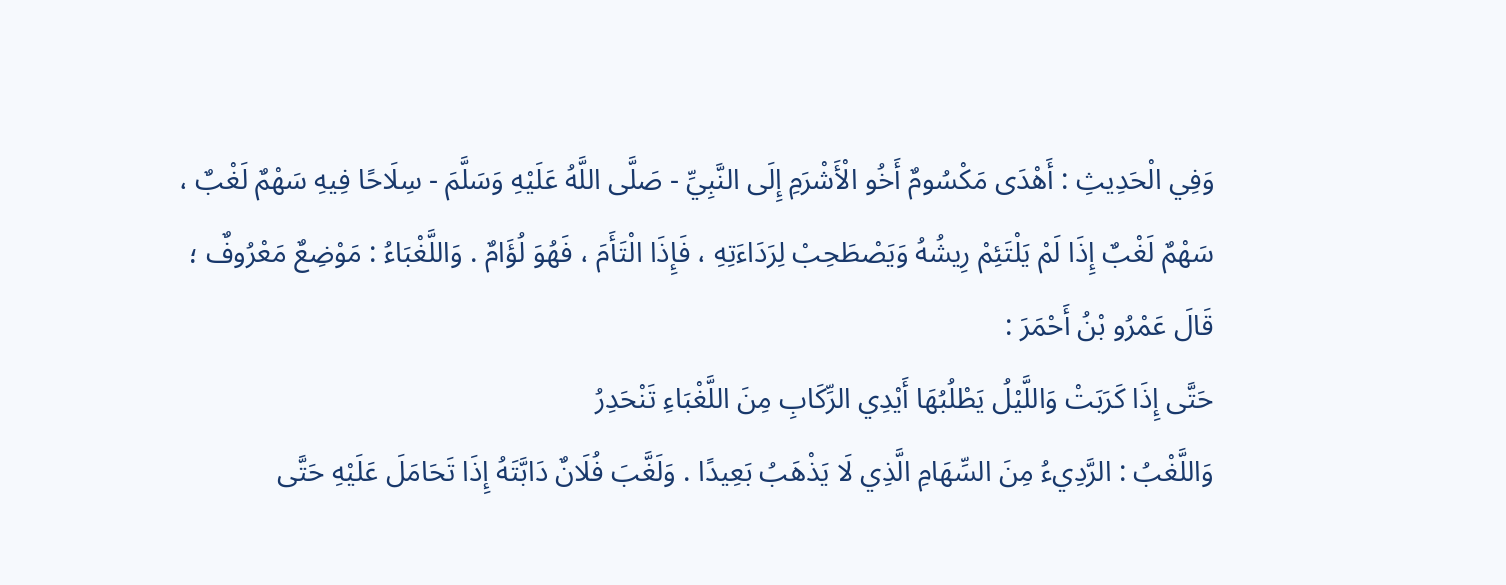وَفِي الْحَدِيثِ : أَهْدَى مَكْسُومٌ أَخُو الْأَشْرَمِ إِلَى النَّبِيِّ - صَلَّى اللَّهُ عَلَيْهِ وَسَلَّمَ - سِلَاحًا فِيهِ سَهْمٌ لَغْبٌ ، سَهْمٌ لَغْبٌ إِذَا لَمْ يَلْتَئِمْ رِيشُهُ وَيَصْطَحِبْ لِرَدَاءَتِهِ ، فَإِذَا الْتَأَمَ ، فَهُوَ لُؤَامٌ . وَاللَّغْبَاءُ : مَوْضِعٌ مَعْرُوفٌ ؛ قَالَ عَمْرُو بْنُ أَحْمَرَ :
حَتَّى إِذَا كَرَبَتْ وَاللَّيْلُ يَطْلُبُهَا أَيْدِي الرِّكَابِ مِنَ اللَّغْبَاءِ تَنْحَدِرُ
وَاللَّغْبُ : الرَّدِيءُ مِنَ السِّهَامِ الَّذِي لَا يَذْهَبُ بَعِيدًا . وَلَغَّبَ فُلَانٌ دَابَّتَهُ إِذَا تَحَامَلَ عَلَيْهِ حَتَّى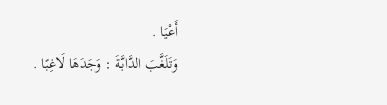أَعْيَا .
وَتَلَغَّبَ الدَّابَّةَ : وَجَدَهَا لَاغِبًا .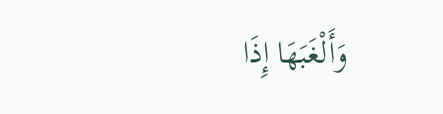وَأَلْغَبَهَا إِذَا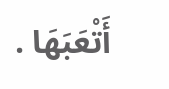أَتْعَبَهَا .